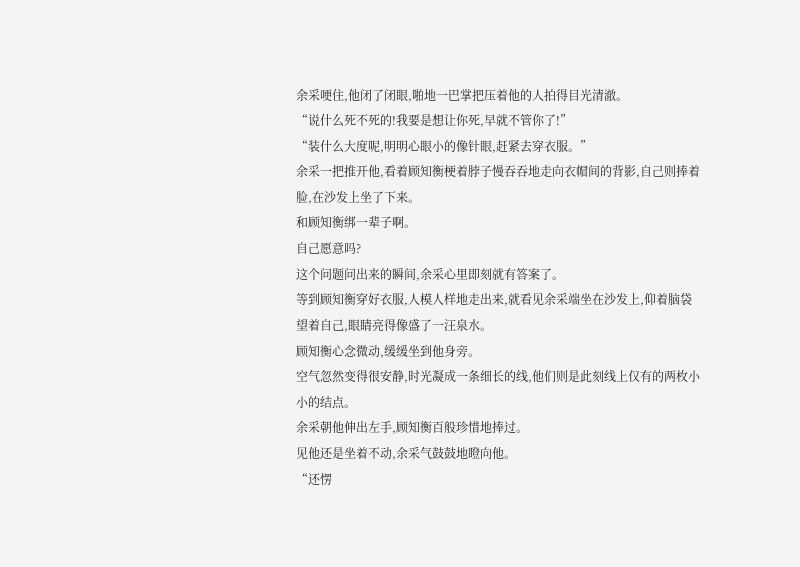余采哽住,他闭了闭眼,啪地一巴掌把压着他的人拍得目光清澈。
“说什么死不死的!我要是想让你死,早就不管你了!”
“装什么大度呢,明明心眼小的像针眼,赶紧去穿衣服。”
余采一把推开他,看着顾知衡梗着脖子慢吞吞地走向衣帽间的背影,自己则捧着脸,在沙发上坐了下来。
和顾知衡绑一辈子啊。
自己愿意吗?
这个问题问出来的瞬间,余采心里即刻就有答案了。
等到顾知衡穿好衣服,人模人样地走出来,就看见余采端坐在沙发上,仰着脑袋望着自己,眼睛亮得像盛了一汪泉水。
顾知衡心念微动,缓缓坐到他身旁。
空气忽然变得很安静,时光凝成一条细长的线,他们则是此刻线上仅有的两枚小小的结点。
余采朝他伸出左手,顾知衡百般珍惜地捧过。
见他还是坐着不动,余采气鼓鼓地瞪向他。
“还愣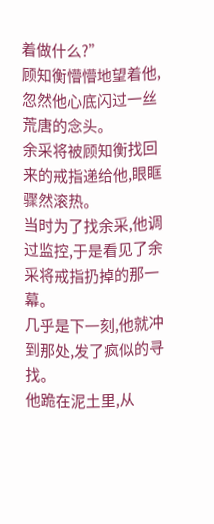着做什么?”
顾知衡懵懵地望着他,忽然他心底闪过一丝荒唐的念头。
余采将被顾知衡找回来的戒指递给他,眼眶骤然滚热。
当时为了找余采,他调过监控,于是看见了余采将戒指扔掉的那一幕。
几乎是下一刻,他就冲到那处,发了疯似的寻找。
他跪在泥土里,从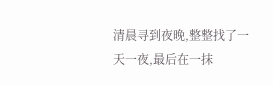清晨寻到夜晚,整整找了一天一夜,最后在一抹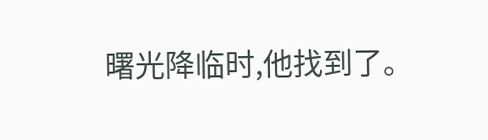曙光降临时,他找到了。